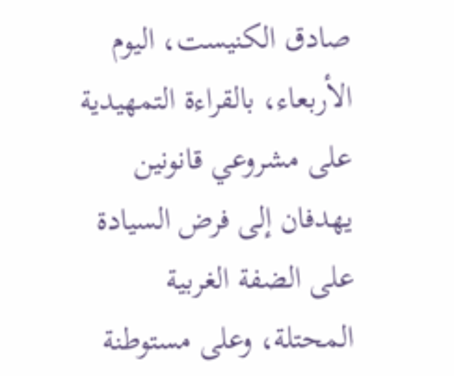صادق الكنيست، اليوم الأربعاء، بالقراءة التمهيدية على مشروعي قانونين يهدفان إلى فرض السيادة على الضفة الغربية المحتلة، وعلى مستوطنة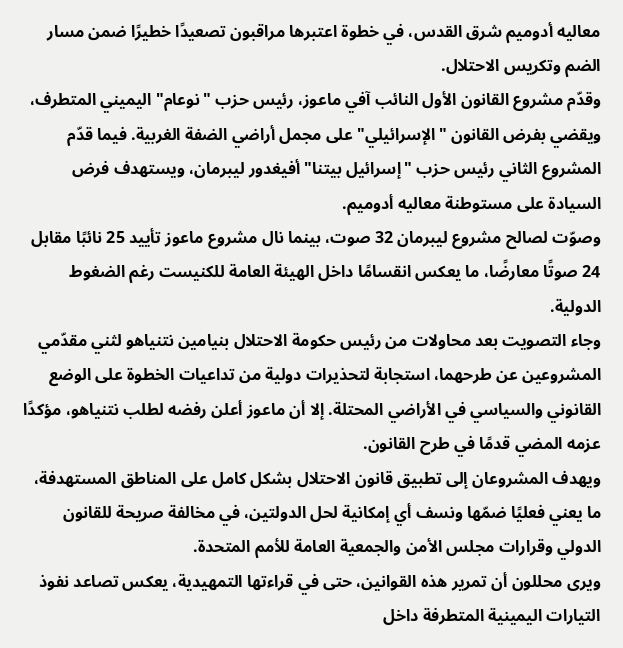معاليه أدوميم شرق القدس، في خطوة اعتبرها مراقبون تصعيدًا خطيرًا ضمن مسار الضم وتكريس الاحتلال.
وقدّم مشروع القانون الأول النائب آفي ماعوز، رئيس حزب "نوعام" اليميني المتطرف، ويقضي بفرض القانون "الإسرائيلي" على مجمل أراضي الضفة الغربية. فيما قدّم المشروع الثاني رئيس حزب "إسرائيل بيتنا" أفيغدور ليبرمان، ويستهدف فرض السيادة على مستوطنة معاليه أدوميم.
وصوّت لصالح مشروع ليبرمان 32 صوت، بينما نال مشروع ماعوز تأييد 25 نائبًا مقابل 24 صوتًا معارضًا، ما يعكس انقسامًا داخل الهيئة العامة للكنيست رغم الضغوط الدولية.
وجاء التصويت بعد محاولات من رئيس حكومة الاحتلال بنيامين نتنياهو لثني مقدّمي المشروعين عن طرحهما، استجابة لتحذيرات دولية من تداعيات الخطوة على الوضع القانوني والسياسي في الأراضي المحتلة. إلا أن ماعوز أعلن رفضه لطلب نتنياهو، مؤكدًا عزمه المضي قدمًا في طرح القانون.
ويهدف المشروعان إلى تطبيق قانون الاحتلال بشكل كامل على المناطق المستهدفة، ما يعني فعليًا ضمّها ونسف أي إمكانية لحل الدولتين، في مخالفة صريحة للقانون الدولي وقرارات مجلس الأمن والجمعية العامة للأمم المتحدة.
ويرى محللون أن تمرير هذه القوانين، حتى في قراءتها التمهيدية، يعكس تصاعد نفوذ التيارات اليمينية المتطرفة داخل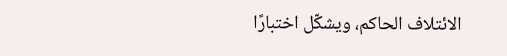الائتلاف الحاكم، ويشكّل اختبارًا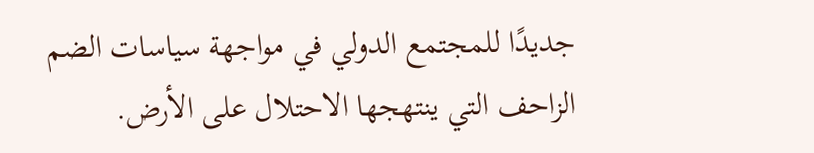جديدًا للمجتمع الدولي في مواجهة سياسات الضم الزاحف التي ينتهجها الاحتلال على الأرض.